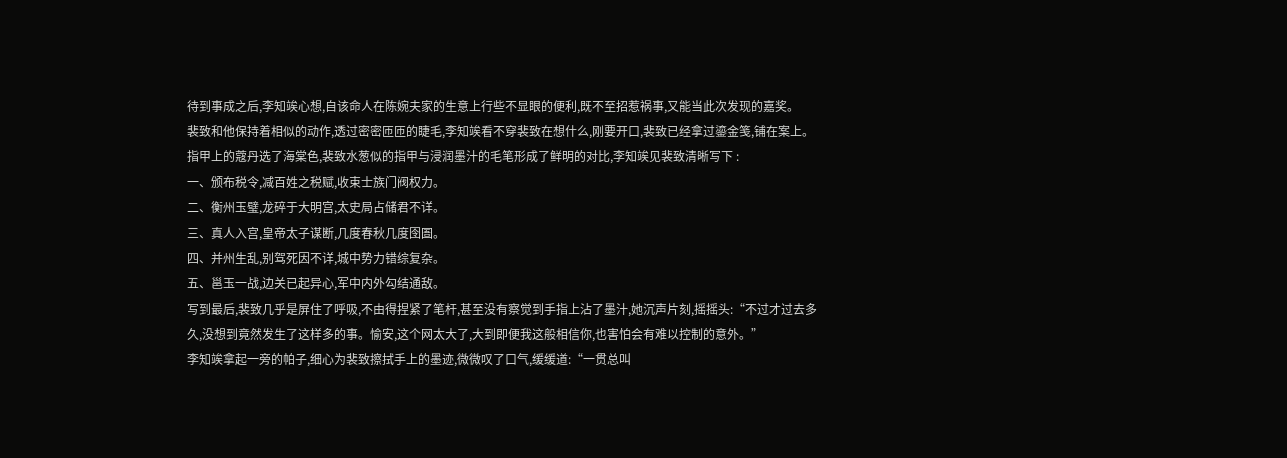待到事成之后,李知竢心想,自该命人在陈婉夫家的生意上行些不显眼的便利,既不至招惹祸事,又能当此次发现的嘉奖。
裴致和他保持着相似的动作,透过密密匝匝的睫毛,李知竢看不穿裴致在想什么,刚要开口,裴致已经拿过鎏金笺,铺在案上。
指甲上的蔻丹选了海棠色,裴致水葱似的指甲与浸润墨汁的毛笔形成了鲜明的对比,李知竢见裴致清晰写下 :
一、颁布税令,减百姓之税赋,收束士族门阀权力。
二、衡州玉璧,龙碎于大明宫,太史局占储君不详。
三、真人入宫,皇帝太子谋断,几度春秋几度囹圄。
四、并州生乱,别驾死因不详,城中势力错综复杂。
五、邕玉一战,边关已起异心,军中内外勾结通敌。
写到最后,裴致几乎是屏住了呼吸,不由得捏紧了笔杆,甚至没有察觉到手指上沾了墨汁,她沉声片刻,摇摇头:“不过才过去多久,没想到竟然发生了这样多的事。愉安,这个网太大了,大到即便我这般相信你,也害怕会有难以控制的意外。”
李知竢拿起一旁的帕子,细心为裴致擦拭手上的墨迹,微微叹了口气,缓缓道:“一贯总叫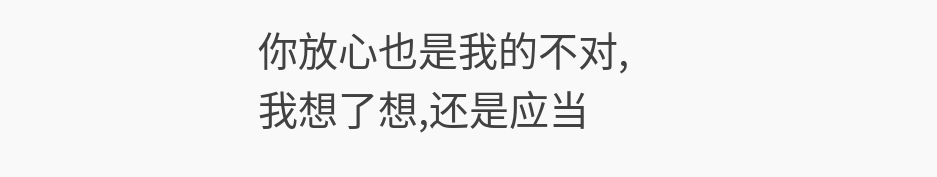你放心也是我的不对,我想了想,还是应当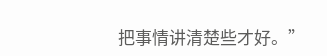把事情讲清楚些才好。”